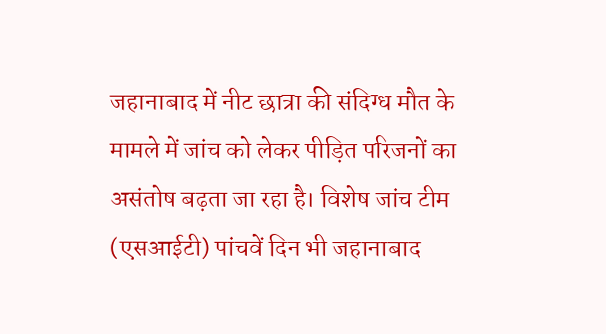जहानाबाद में नीट छात्रा की संदिग्ध मौत के मामले में जांच को लेकर पीड़ित परिजनों का असंतोष बढ़ता जा रहा है। विशेष जांच टीम (एसआईटी) पांचवें दिन भी जहानाबाद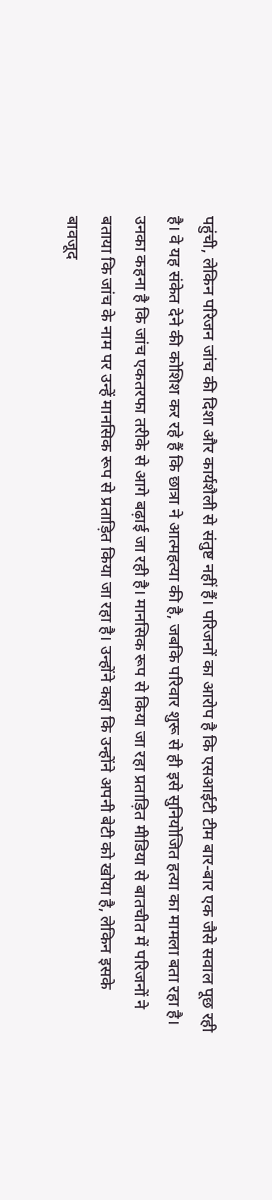पहुंची, लेकिन परिजन जांच की दिशा और कार्यशैली से संतुष्ट नहीं हैं। परिजनों का आरोप है कि एसआईटी टीम बार-बार एक जैसे सवाल पूछ रही है। वे यह संकेत देने की कोशिश कर रहे हैं कि छात्रा ने आत्महत्या की है, जबकि परिवार शुरू से ही इसे सुनियोजित हत्या का मामला बता रहा है। उनका कहना है कि जांच एकतरफा तरीके से आगे बढ़ाई जा रही है। मानसिक रूप से किया जा रहा प्रताड़ित मीडिया से बातचीत में परिजनों ने बताया कि जांच के नाम पर उन्हें मानसिक रूप से प्रताड़ित किया जा रहा है। उन्होंने कहा कि उन्होंने अपनी बेटी को खोया है, लेकिन इसके बावजूद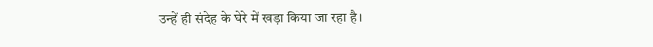उन्हें ही संदेह के घेरे में खड़ा किया जा रहा है।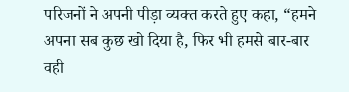परिजनों ने अपनी पीड़ा व्यक्त करते हुए कहा, “हमने अपना सब कुछ खो दिया है, फिर भी हमसे बार-बार वही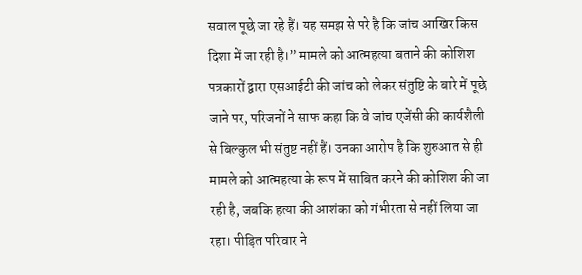सवाल पूछे जा रहे हैं। यह समझ से परे है कि जांच आखिर किस दिशा में जा रही है।” मामले को आत्महत्या बताने की कोशिश पत्रकारों द्वारा एसआईटी की जांच को लेकर संतुष्टि के बारे में पूछे जाने पर, परिजनों ने साफ कहा कि वे जांच एजेंसी की कार्यशैली से बिल्कुल भी संतुष्ट नहीं हैं। उनका आरोप है कि शुरुआत से ही मामले को आत्महत्या के रूप में साबित करने की कोशिश की जा रही है, जबकि हत्या की आशंका को गंभीरता से नहीं लिया जा रहा। पीड़ित परिवार ने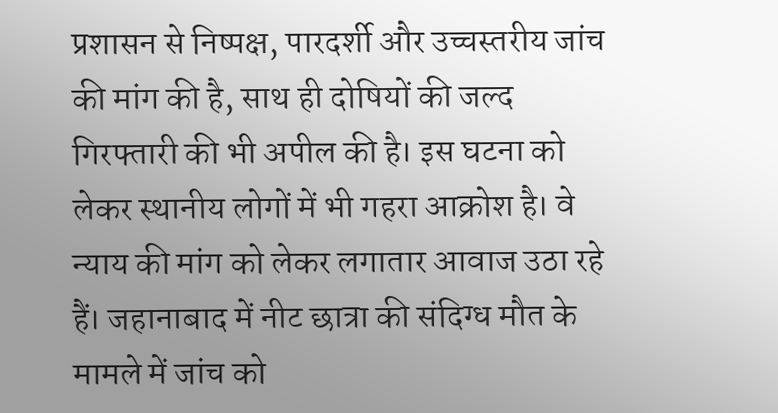प्रशासन से निष्पक्ष, पारदर्शी और उच्चस्तरीय जांच की मांग की है, साथ ही दोषियों की जल्द गिरफ्तारी की भी अपील की है। इस घटना को लेकर स्थानीय लोगों में भी गहरा आक्रोश है। वे न्याय की मांग को लेकर लगातार आवाज उठा रहे हैं। जहानाबाद में नीट छात्रा की संदिग्ध मौत के मामले में जांच को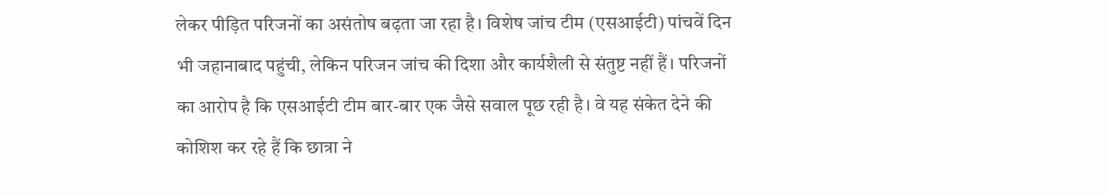लेकर पीड़ित परिजनों का असंतोष बढ़ता जा रहा है। विशेष जांच टीम (एसआईटी) पांचवें दिन भी जहानाबाद पहुंची, लेकिन परिजन जांच की दिशा और कार्यशैली से संतुष्ट नहीं हैं। परिजनों का आरोप है कि एसआईटी टीम बार-बार एक जैसे सवाल पूछ रही है। वे यह संकेत देने की कोशिश कर रहे हैं कि छात्रा ने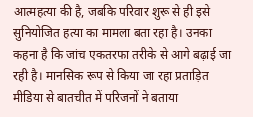आत्महत्या की है, जबकि परिवार शुरू से ही इसे सुनियोजित हत्या का मामला बता रहा है। उनका कहना है कि जांच एकतरफा तरीके से आगे बढ़ाई जा रही है। मानसिक रूप से किया जा रहा प्रताड़ित मीडिया से बातचीत में परिजनों ने बताया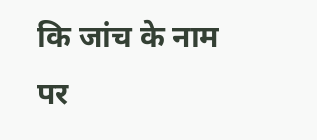कि जांच के नाम पर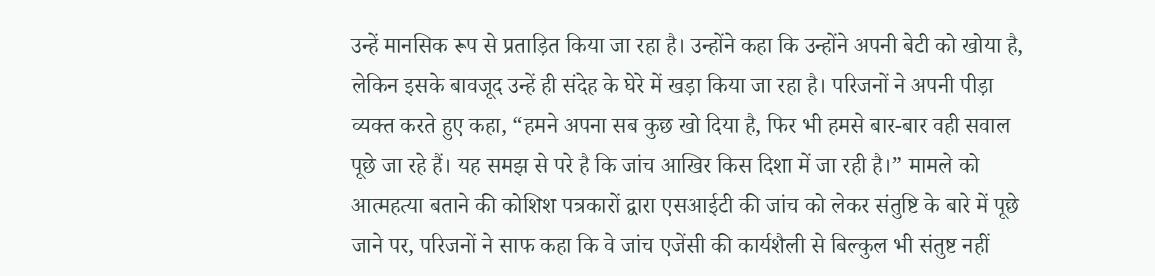उन्हें मानसिक रूप से प्रताड़ित किया जा रहा है। उन्होंने कहा कि उन्होंने अपनी बेटी को खोया है, लेकिन इसके बावजूद उन्हें ही संदेह के घेरे में खड़ा किया जा रहा है। परिजनों ने अपनी पीड़ा व्यक्त करते हुए कहा, “हमने अपना सब कुछ खो दिया है, फिर भी हमसे बार-बार वही सवाल पूछे जा रहे हैं। यह समझ से परे है कि जांच आखिर किस दिशा में जा रही है।” मामले को आत्महत्या बताने की कोशिश पत्रकारों द्वारा एसआईटी की जांच को लेकर संतुष्टि के बारे में पूछे जाने पर, परिजनों ने साफ कहा कि वे जांच एजेंसी की कार्यशैली से बिल्कुल भी संतुष्ट नहीं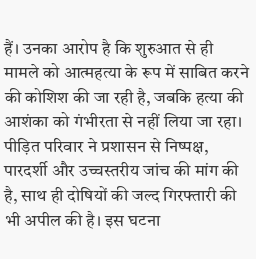हैं। उनका आरोप है कि शुरुआत से ही मामले को आत्महत्या के रूप में साबित करने की कोशिश की जा रही है, जबकि हत्या की आशंका को गंभीरता से नहीं लिया जा रहा। पीड़ित परिवार ने प्रशासन से निष्पक्ष, पारदर्शी और उच्चस्तरीय जांच की मांग की है, साथ ही दोषियों की जल्द गिरफ्तारी की भी अपील की है। इस घटना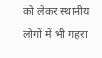को लेकर स्थानीय लोगों में भी गहरा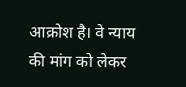आक्रोश है। वे न्याय की मांग को लेकर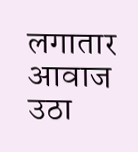लगातार आवाज उठा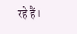रहे हैं।